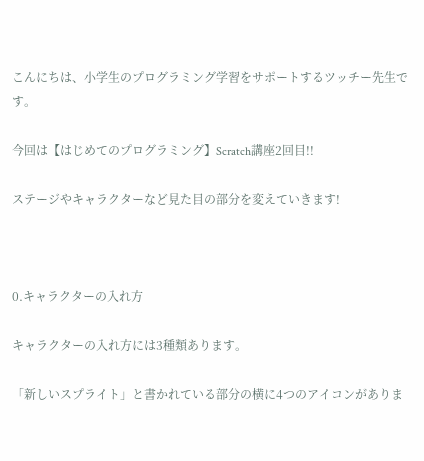こんにちは、小学生のプログラミング学習をサポートするツッチー先生です。

今回は【はじめてのプログラミング】Scratch講座2回目!!

ステージやキャラクターなど見た目の部分を変えていきます!



0.キャラクターの入れ方

キャラクターの入れ方には3種類あります。

「新しいスプライト」と書かれている部分の横に4つのアイコンがありま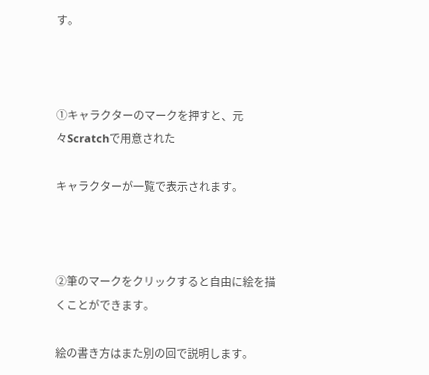す。



①キャラクターのマークを押すと、元々Scratchで用意された

キャラクターが一覧で表示されます。



②筆のマークをクリックすると自由に絵を描くことができます。

絵の書き方はまた別の回で説明します。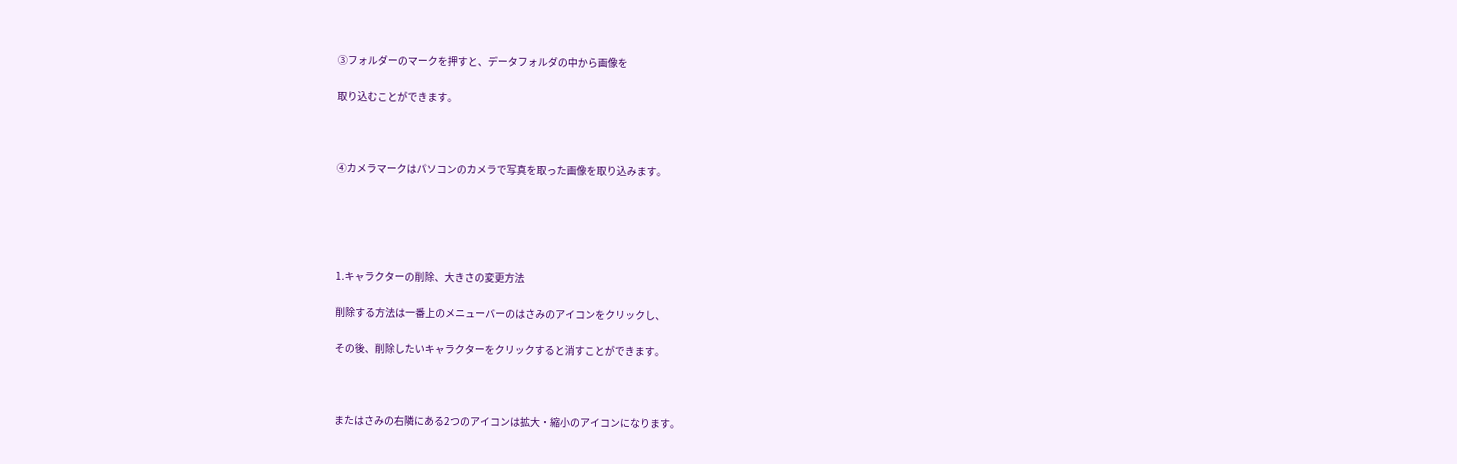③フォルダーのマークを押すと、データフォルダの中から画像を

取り込むことができます。



④カメラマークはパソコンのカメラで写真を取った画像を取り込みます。





1.キャラクターの削除、大きさの変更方法

削除する方法は一番上のメニューバーのはさみのアイコンをクリックし、

その後、削除したいキャラクターをクリックすると消すことができます。



またはさみの右隣にある2つのアイコンは拡大・縮小のアイコンになります。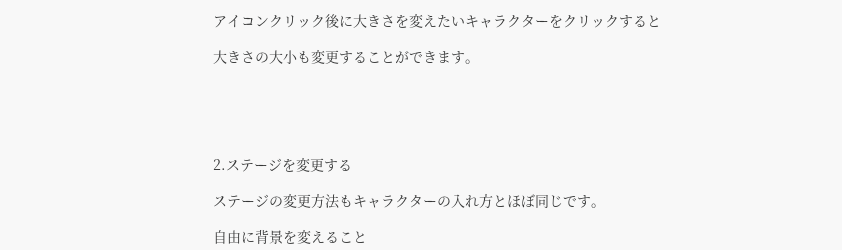アイコンクリック後に大きさを変えたいキャラクターをクリックすると

大きさの大小も変更することができます。





2.ステージを変更する

ステージの変更方法もキャラクターの入れ方とほぼ同じです。

自由に背景を変えること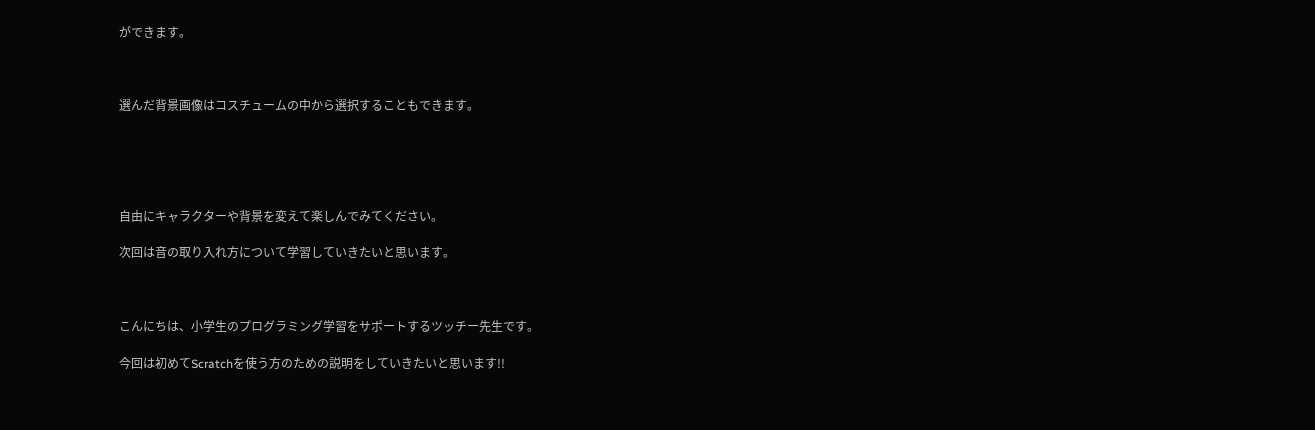ができます。



選んだ背景画像はコスチュームの中から選択することもできます。





自由にキャラクターや背景を変えて楽しんでみてください。

次回は音の取り入れ方について学習していきたいと思います。



こんにちは、小学生のプログラミング学習をサポートするツッチー先生です。

今回は初めてScratchを使う方のための説明をしていきたいと思います!!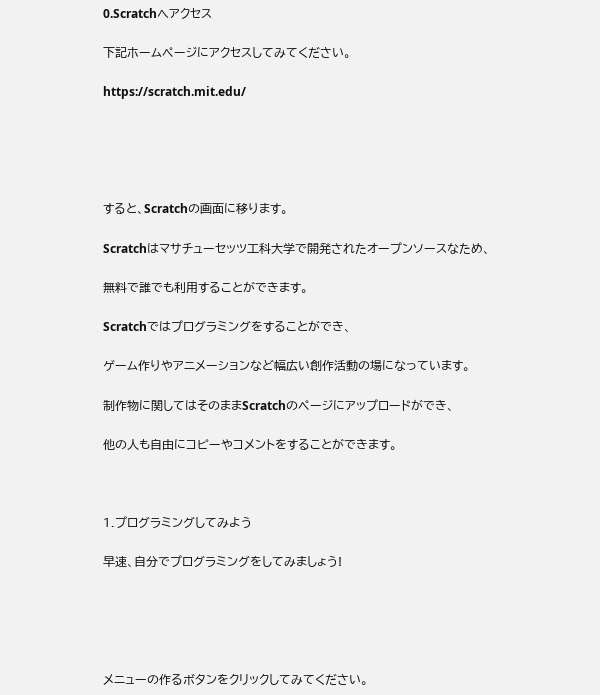0.Scratchへアクセス

下記ホームページにアクセスしてみてください。

https://scratch.mit.edu/





すると、Scratchの画面に移ります。

Scratchはマサチューセッツ工科大学で開発されたオープンソースなため、

無料で誰でも利用することができます。

Scratchではプログラミングをすることができ、

ゲーム作りやアニメーションなど幅広い創作活動の場になっています。

制作物に関してはそのままScratchのページにアップロードができ、

他の人も自由にコピーやコメントをすることができます。



1.プログラミングしてみよう

早速、自分でプログラミングをしてみましょう!





メニューの作るボタンをクリックしてみてください。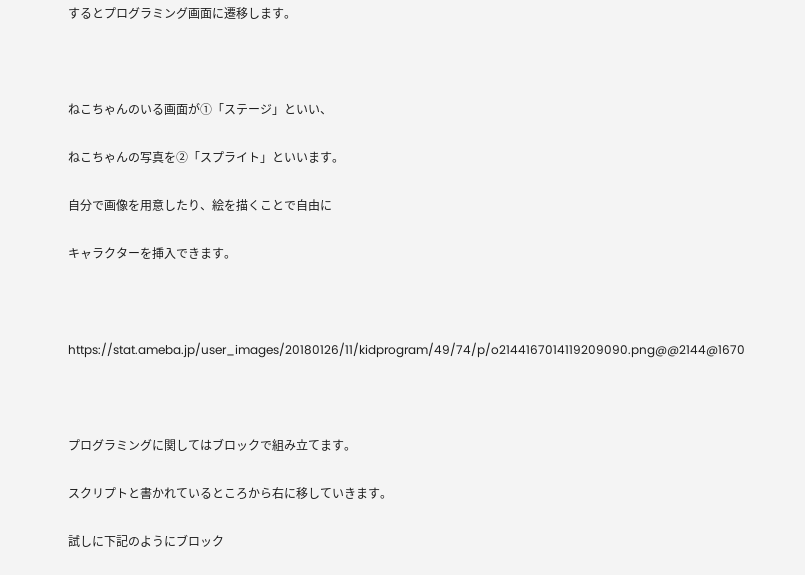するとプログラミング画面に遷移します。



ねこちゃんのいる画面が①「ステージ」といい、

ねこちゃんの写真を②「スプライト」といいます。

自分で画像を用意したり、絵を描くことで自由に

キャラクターを挿入できます。



https://stat.ameba.jp/user_images/20180126/11/kidprogram/49/74/p/o2144167014119209090.png@@2144@1670



プログラミングに関してはブロックで組み立てます。

スクリプトと書かれているところから右に移していきます。

試しに下記のようにブロック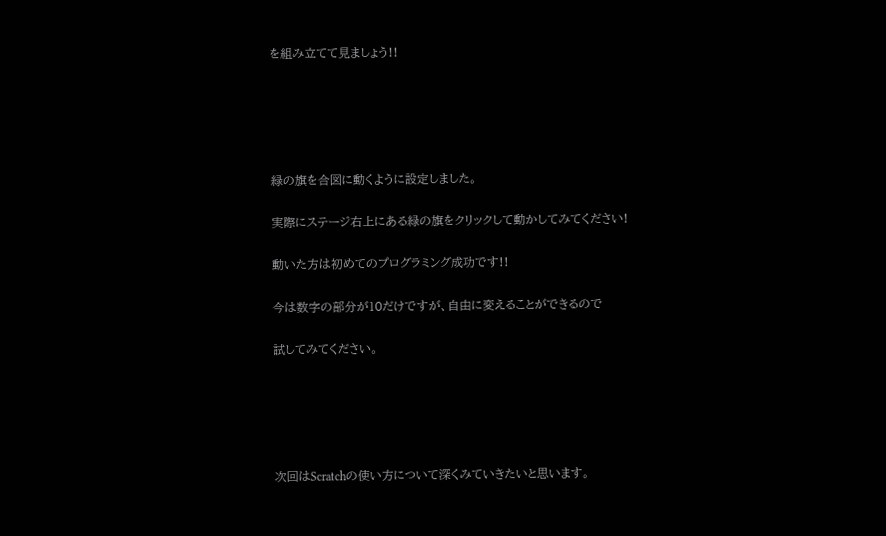を組み立てて見ましょう!!





緑の旗を合図に動くように設定しました。

実際にステージ右上にある緑の旗をクリックして動かしてみてください!

動いた方は初めてのプログラミング成功です!!

今は数字の部分が10だけですが、自由に変えることができるので

試してみてください。





次回はScratchの使い方について深くみていきたいと思います。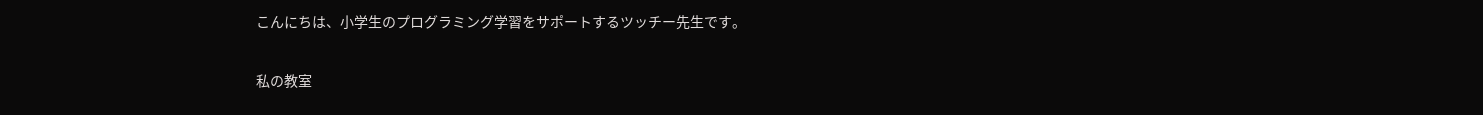こんにちは、小学生のプログラミング学習をサポートするツッチー先生です。

私の教室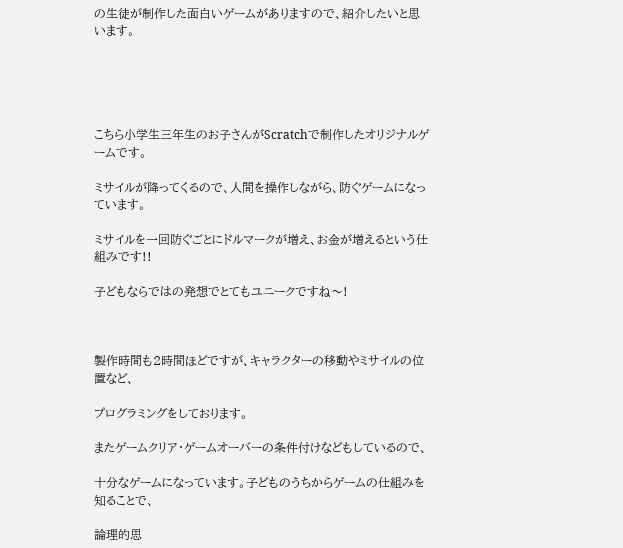の生徒が制作した面白いゲームがありますので、紹介したいと思います。





こちら小学生三年生のお子さんがScratchで制作したオリジナルゲームです。

ミサイルが降ってくるので、人間を操作しながら、防ぐゲームになっています。

ミサイルを一回防ぐごとにドルマークが増え、お金が増えるという仕組みです!!

子どもならではの発想でとてもユニークですね〜!



製作時間も2時間ほどですが、キャラクターの移動やミサイルの位置など、

プログラミングをしております。

またゲームクリア・ゲームオーバーの条件付けなどもしているので、

十分なゲームになっています。子どものうちからゲームの仕組みを知ることで、

論理的思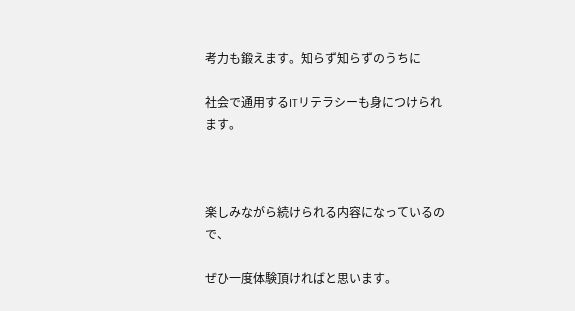考力も鍛えます。知らず知らずのうちに

社会で通用するITリテラシーも身につけられます。



楽しみながら続けられる内容になっているので、

ぜひ一度体験頂ければと思います。